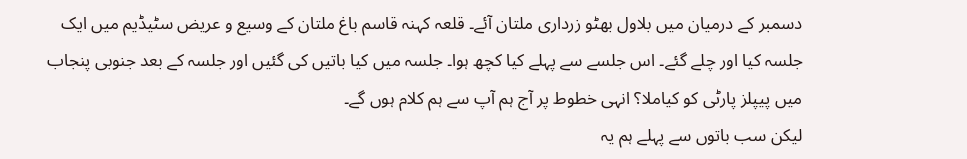دسمبر کے درمیان میں بلاول بھٹو زرداری ملتان آئے۔ قلعہ کہنہ قاسم باغ ملتان کے وسیع و عریض سٹیڈیم میں ایک جلسہ کیا اور چلے گئے۔ اس جلسے سے پہلے کیا کچھ ہوا۔ جلسہ میں کیا باتیں کی گئیں اور جلسہ کے بعد جنوبی پنجاب میں پیپلز پارٹی کو کیاملا؟ انہی خطوط پر آج ہم آپ سے ہم کلام ہوں گے۔
لیکن سب باتوں سے پہلے ہم یہ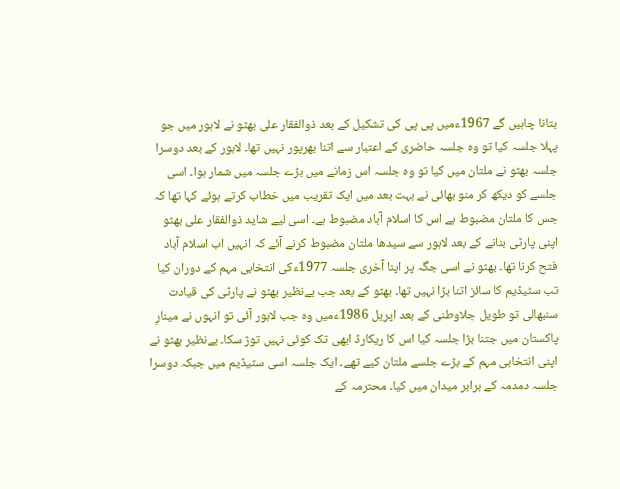بتانا چاہیں گے 1967ءمیں پی پی کی تشکیل کے بعد ذوالفقار علی بھٹو نے لاہور میں جو پہلا جلسہ کیا تو وہ جلسہ حاضری کے اعتبار سے اتنا بھرپور نہیں تھا۔ لاہور کے بعد دوسرا جلسہ بھٹو نے ملتان میں کیا تو وہ جلسہ اس زمانے میں بڑے جلسہ میں شمار ہوا۔ اسی جلسے کو دیکھ کر منو بھائی نے بہت بعد میں ایک تقریب میں خطاب کرتے ہوئے کہا تھا کہ جس کا ملتان مضبوط ہے اس کا اسلام آباد مضبوط ہے۔ اسی لیے شاید ذوالفقار علی بھٹو اپنی پارٹی بنانے کے بعد لاہور سے سیدھا ملتان مضبوط کرنے آئے کہ انہیں اب اسلام آباد فتح کرنا تھا۔ بھٹو نے اسی جگہ پر اپنا آخری جلسہ 1977ءکی انتخابی مہم کے دوران کیا تب سٹیڈیم کا سائز اتنا بڑا نہیں تھا۔ بھٹو کے بعد جب بےنظیر بھٹو نے پارٹی کی قیادت سنبھالی تو طویل جلاوطنی کے بعد اپریل 1986ءمیں وہ جب لاہور آئی تو انہوں نے مینارِ پاکستان میں جتنا بڑا جلسہ کیا اس کا ریکارڈ ابھی تک کوئی نہیں توڑ سکا۔ بےنظیر بھٹو نے اپنی انتخابی مہم کے بڑے جلسے ملتان کیے تھے۔ ایک جلسہ اسی سٹیڈیم میں جبکہ دوسرا جلسہ دمدمہ کے برابر میدان میں کیا۔ محترمہ کے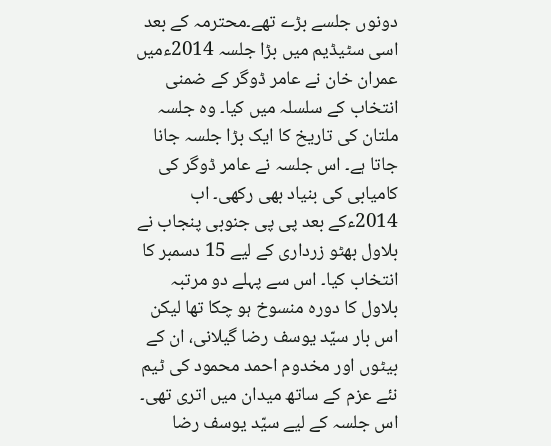دونوں جلسے بڑے تھے۔محترمہ کے بعد اسی سٹیڈیم میں بڑا جلسہ 2014ءمیں عمران خان نے عامر ڈوگر کے ضمنی انتخاب کے سلسلہ میں کیا۔ وہ جلسہ ملتان کی تاریخ کا ایک بڑا جلسہ جانا جاتا ہے۔ اس جلسہ نے عامر ڈوگر کی کامیابی کی بنیاد بھی رکھی۔ اب 2014ءکے بعد پی پی جنوبی پنجاب نے بلاول بھٹو زرداری کے لیے 15 دسمبر کا انتخاب کیا۔ اس سے پہلے دو مرتبہ بلاول کا دورہ منسوخ ہو چکا تھا لیکن اس بار سیّد یوسف رضا گیلانی، ان کے بیٹوں اور مخدوم احمد محمود کی ٹیم نئے عزم کے ساتھ میدان میں اتری تھی۔ اس جلسہ کے لیے سیّد یوسف رضا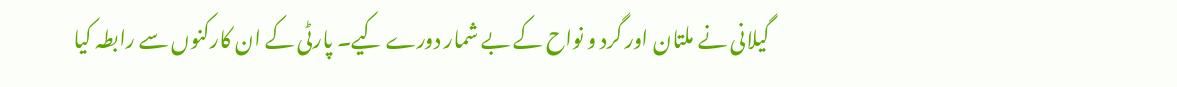گیلانی نے ملتان اور گرد و نواح کے بے شمار دورے کیے۔ پارٹی کے ان کارکنوں سے رابطہ کیا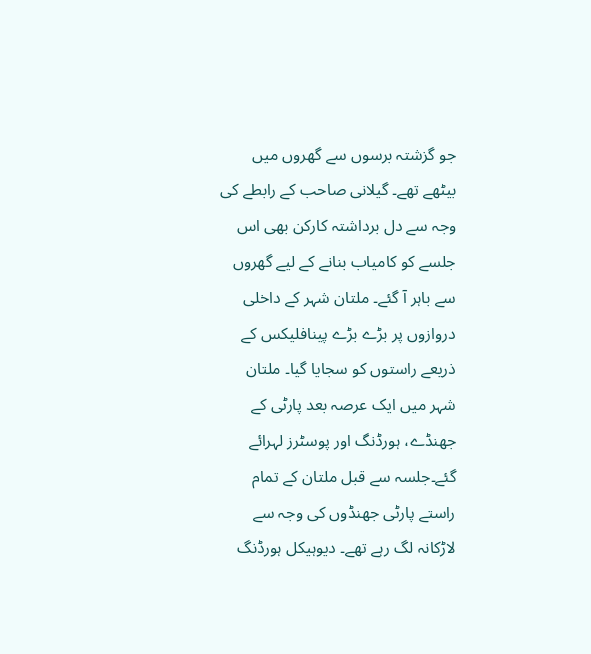جو گزشتہ برسوں سے گھروں میں بیٹھے تھے۔ گیلانی صاحب کے رابطے کی وجہ سے دل برداشتہ کارکن بھی اس جلسے کو کامیاب بنانے کے لیے گھروں سے باہر آ گئے۔ ملتان شہر کے داخلی دروازوں پر بڑے بڑے پینافلیکس کے ذریعے راستوں کو سجایا گیا۔ ملتان شہر میں ایک عرصہ بعد پارٹی کے جھنڈے، ہورڈنگ اور پوسٹرز لہرائے گئے۔جلسہ سے قبل ملتان کے تمام راستے پارٹی جھنڈوں کی وجہ سے لاڑکانہ لگ رہے تھے۔ دیوہیکل ہورڈنگ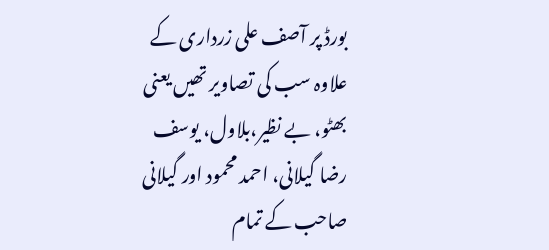بورڈ پر آصف علی زرداری کے علاوہ سب کی تصاویر تھیں یعنی بھٹو، بے نظیر،بلاول، یوسف رضا گیلانی، احمد محمود اور گیلانی صاحب کے تمام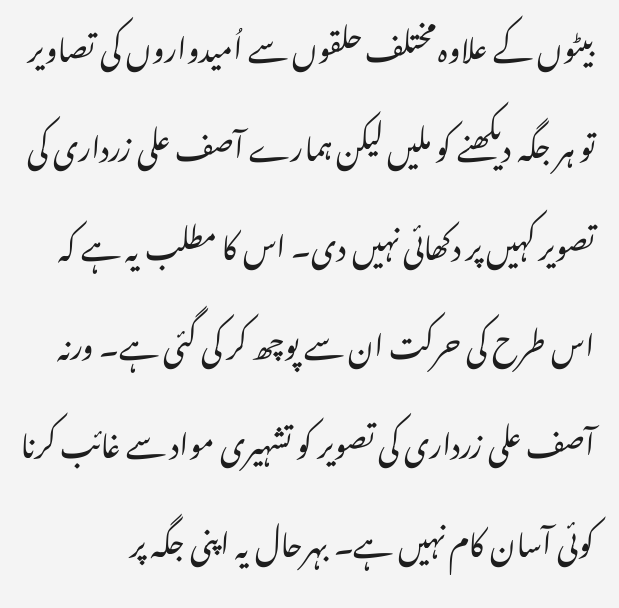بیٹوں کے علاوہ مختلف حلقوں سے اُمیدواروں کی تصاویر تو ہر جگہ دیکھنے کو ملیں لیکن ہمارے آصف علی زرداری کی تصویر کہیں پر دکھائی نہیں دی۔ اس کا مطلب یہ ہے کہ اس طرح کی حرکت ان سے پوچھ کر کی گئی ہے۔ ورنہ آصف علی زرداری کی تصویر کو تشہیری مواد سے غائب کرنا کوئی آسان کام نہیں ہے۔ بہرحال یہ اپنی جگہ پر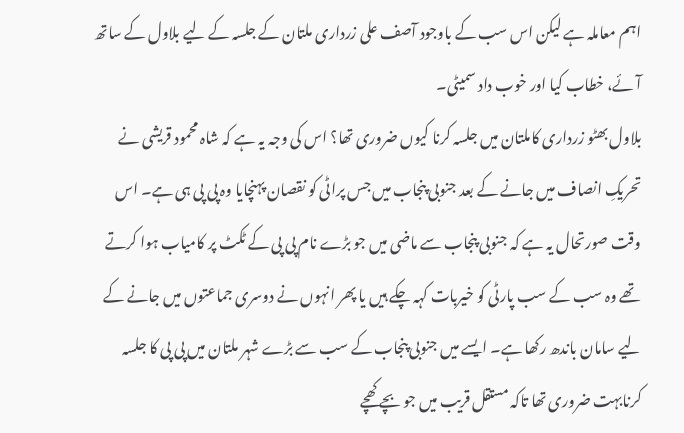اہم معاملہ ہے لیکن اس سب کے باوجود آصف علی زرداری ملتان کے جلسہ کے لیے بلاول کے ساتھ آئے، خطاب کیا اور خوب داد سمیٹی۔
بلاول بھٹو زرداری کاملتان میں جلسہ کرنا کیوں ضروری تھا؟ اس کی وجہ یہ ہے کہ شاہ محمود قریشی نے تحریکِ انصاف میں جانے کے بعد جنوبی پنجاب میں جس پراٹی کو نقصان پہنچایا وہ پی پی ہی ہے۔ اس وقت صورتحال یہ ہے کہ جنوبی پنجاب سے ماضی میں جو بڑے نام پی پی کے ٹکٹ پر کامیاب ہوا کرتے تھے وہ سب کے سب پارٹی کو خیربات کہہ چکے ہیں یا پھر انہوں نے دوسری جماعتوں میں جانے کے لیے سامان باندھ رکھا ہے۔ ایسے میں جنوبی پنجاب کے سب سے بڑے شہر ملتان میں پی پی کا جلسہ کرنابہت ضروری تھا تاکہ مستقل قریب میں جو بچے کھچے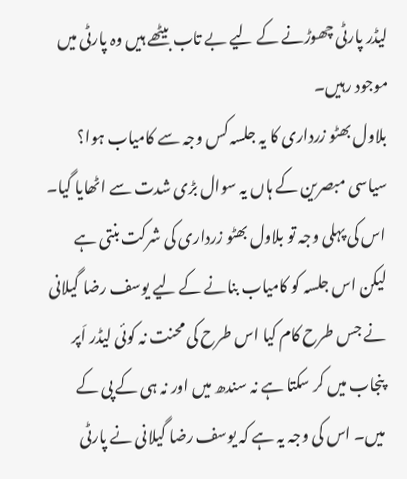لیڈر پارٹی چھوڑنے کے لیے بے تاب بیٹھے ہیں وہ پارٹی میں موجود رہیں۔
بلاول بھٹو زرداری کا یہ جلسہ کس وجہ سے کامیاب ہوا؟ سیاسی مبصرین کے ہاں یہ سوال بڑی شدت سے اٹھایا گیا۔ اس کی پہلی وجہ تو بلاول بھٹو زرداری کی شرکت بنتی ہے لیکن اس جلسہ کو کامیاب بنانے کے لیے یوسف رضا گیلانی نے جس طرح کام کیا اس طرح کی محنت نہ کوئی لیڈر اَپر پنجاب میں کر سکتا ہے نہ سندھ میں اور نہ ہی کے پی کے میں۔ اس کی وجہ یہ ہے کہ یوسف رضا گیلانی نے پارٹی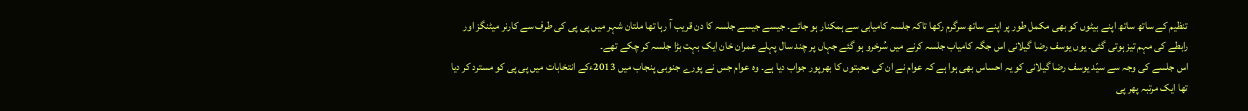تنظیم کے ساتھ ساتھ اپنے بیٹوں کو بھی مکمل طور پر اپنے ساتھ سرگرم رکھا تاکہ جلسہ کامیابی سے ہمکنار ہو جائے۔ جیسے جیسے جلسہ کا دن قریب آ رہا تھا ملتان شہر میں پی پی کی طرف سے کارنر میٹنگز اور رابطے کی مہم تیز ہوتی گئی۔ یوں یوسف رضا گیلانی اس جگہ کامیاب جلسہ کرنے میں سُرخرو ہو گئے جہاں پر چند سال پہلے عمران خان ایک بہت بڑا جلسہ کر چکے تھے۔
اس جلسے کی وجہ سے سیّد یوسف رضا گیلانی کو یہ احساس بھی ہوا ہے کہ عوام نے ان کی محبتوں کا بھرپور جواب دیا ہے۔ وہ عوام جس نے پورے جنوبی پنجاب میں 2013ءکے انتخابات میں پی پی کو مسترد کر دیا تھا ایک مرتبہ پھر پی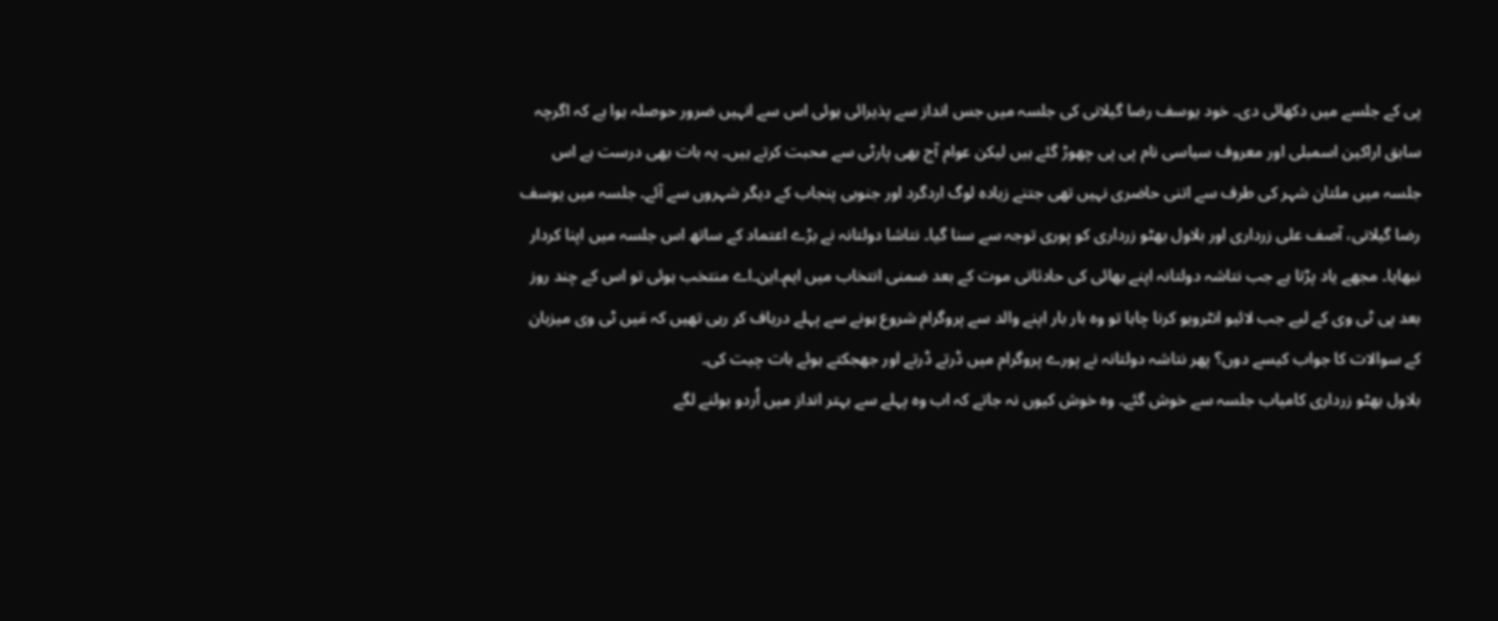پی کے جلسے میں دکھائی دی۔ خود یوسف رضا گیلانی کی جلسہ میں جس انداز سے پذیرائی ہوئی اس سے انہیں ضرور حوصلہ ہوا ہے کہ اگرچہ سابق اراکین اسمبلی اور معروف سیاسی نام پی پی چھوڑ گئے ہیں لیکن عوام آج بھی پارٹی سے محبت کرتے ہیں۔ یہ بات بھی درست ہے اس جلسہ میں ملتان شہر کی طرف سے اتنی حاضری نہیں تھی جتنے زیادہ لوگ اردگرد اور جنوبی پنجاب کے دیگر شہروں سے آئے۔ جلسہ میں یوسف رضا گیلانی، آصف علی زرداری اور بلاول بھٹو زرداری کو پوری توجہ سے سنا گیا۔ نتاشا دولتانہ نے بڑے اعتماد کے ساتھ اس جلسہ میں اپنا کردار نبھایا۔ مجھے یاد پڑتا ہے جب نتاشہ دولتانہ اپنے بھائی کی حادثاتی موت کے بعد ضمنی انتخاب میں ایم۔این۔اے منتخب ہوئی تو اس کے چند روز بعد پی ٹی وی کے لیے جب لائیو انٹرویو کرنا چاہا تو وہ بار بار اپنے والد سے پروگرام شروع ہونے سے پہلے دریاف کر رہی تھیں کہ مَیں ٹی وی میزبان کے سوالات کا جواب کیسے دوں؟ پھر نتاشہ دولتانہ نے پورے پروگرام میں ڈرتے ڈرتے اور جھجکتے ہوئے بات چیت کی۔
بلاول بھٹو زرداری کامیاب جلسہ سے خوش گئے۔ وہ خوش کیوں نہ جاتے کہ اب وہ پہلے سے بہتر انداز میں اُردو بولنے لگے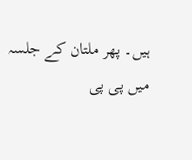ہیں۔ پھر ملتان کے جلسہ میں پی پی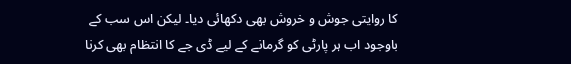کا روایتی جوش و خروش بھی دکھائی دیا۔ لیکن اس سب کے باوجود اب ہر پارٹی کو گرمانے کے لیے ڈی جے کا انتظام بھی کرنا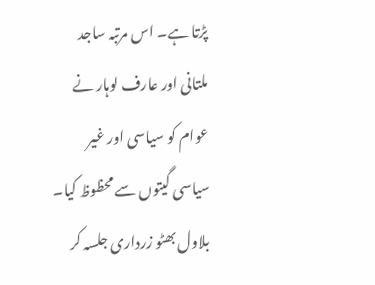پڑتا ہے۔ اس مرتبہ ساجد ملتانی اور عارف لوہار نے عوام کو سیاسی اور غیر سیاسی گیتوں سے محظوظ کیا۔ بلاول بھٹو زرداری جلسہ کر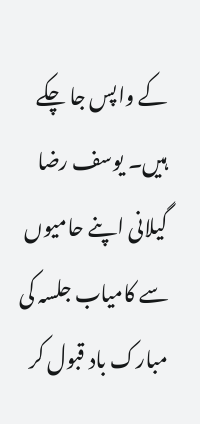کے واپس جا چکے ہیں۔ یوسف رضا گیلانی اپنے حامیوں سے کامیاب جلسہ کی مبارک باد قبول کر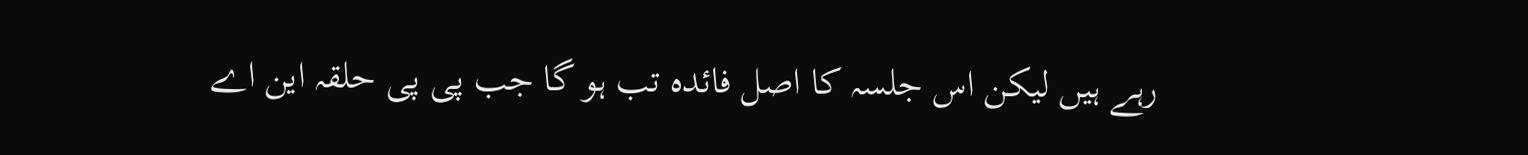رہے ہیں لیکن اس جلسہ کا اصل فائدہ تب ہو گا جب پی پی حلقہ این اے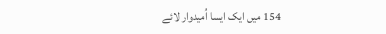154 میں ایک ایسا اُمیدوار لائے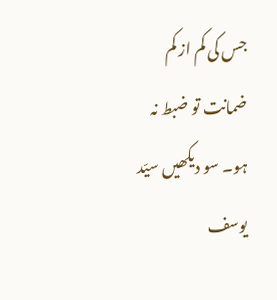جس کی کم از کم ضمانت تو ضبط نہ ہو۔ سو دیکھیں سیّد یوسف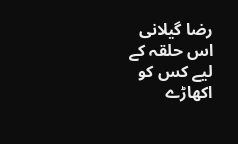رضا گیلانی اس حلقہ کے لیے کس کو اکھاڑے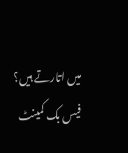میں اتارتے ہیں؟
فیس بک کمینٹ